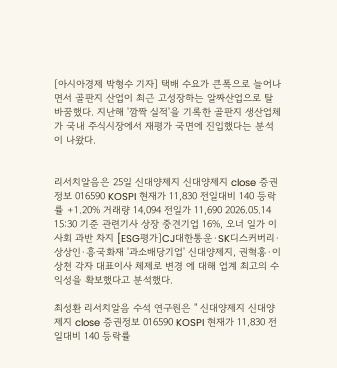[아시아경제 박형수 기자] 택배 수요가 큰폭으로 늘어나면서 골판지 산업이 최근 고성장하는 알짜산업으로 탈바꿈했다. 지난해 '깜짝 실적'을 기록한 골판지 생산업체가 국내 주식시장에서 재평가 국면에 진입했다는 분석이 나왔다.


리서치알음은 25일 신대양제지 신대양제지 close 증권정보 016590 KOSPI 현재가 11,830 전일대비 140 등락률 +1.20% 거래량 14,094 전일가 11,690 2026.05.14 15:30 기준 관련기사 상장 중견기업 16%, 오너 일가 이사회 과반 차지 [ESG평가]CJ대한통운·SK디스커버리·상상인·흥국화재 '과소배당기업' 신대양제지, 권혁홍·이상천 각자 대표이사 체제로 변경 에 대해 업계 최고의 수익성을 확보했다고 분석했다.

최성환 리서치알음 수석 연구원은 " 신대양제지 신대양제지 close 증권정보 016590 KOSPI 현재가 11,830 전일대비 140 등락률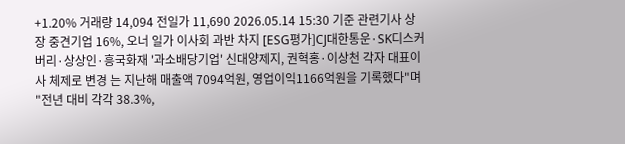+1.20% 거래량 14,094 전일가 11,690 2026.05.14 15:30 기준 관련기사 상장 중견기업 16%, 오너 일가 이사회 과반 차지 [ESG평가]CJ대한통운·SK디스커버리·상상인·흥국화재 '과소배당기업' 신대양제지, 권혁홍·이상천 각자 대표이사 체제로 변경 는 지난해 매출액 7094억원, 영업이익1166억원을 기록했다"며 "전년 대비 각각 38.3%,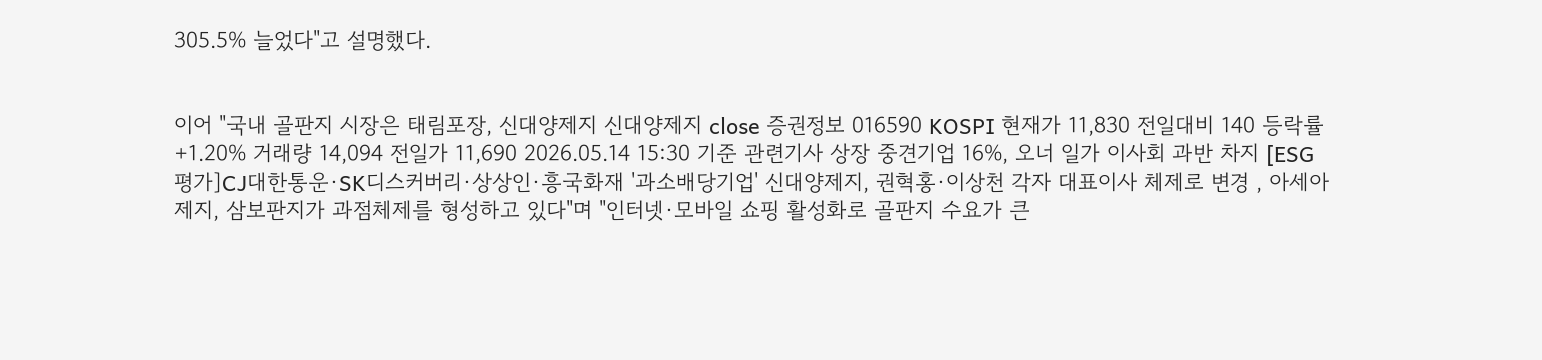305.5% 늘었다"고 설명했다.


이어 "국내 골판지 시장은 태림포장, 신대양제지 신대양제지 close 증권정보 016590 KOSPI 현재가 11,830 전일대비 140 등락률 +1.20% 거래량 14,094 전일가 11,690 2026.05.14 15:30 기준 관련기사 상장 중견기업 16%, 오너 일가 이사회 과반 차지 [ESG평가]CJ대한통운·SK디스커버리·상상인·흥국화재 '과소배당기업' 신대양제지, 권혁홍·이상천 각자 대표이사 체제로 변경 , 아세아제지, 삼보판지가 과점체제를 형성하고 있다"며 "인터넷·모바일 쇼핑 활성화로 골판지 수요가 큰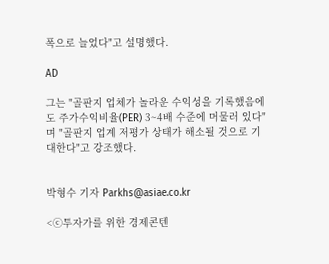폭으로 늘었다"고 설명했다.

AD

그는 "골판지 업체가 놀라운 수익성을 기록했음에도 주가수익비율(PER) 3~4배 수준에 머물러 있다"며 "골판지 업계 저평가 상태가 해소될 것으로 기대한다"고 강조했다.


박형수 기자 Parkhs@asiae.co.kr

<ⓒ투자가를 위한 경제콘텐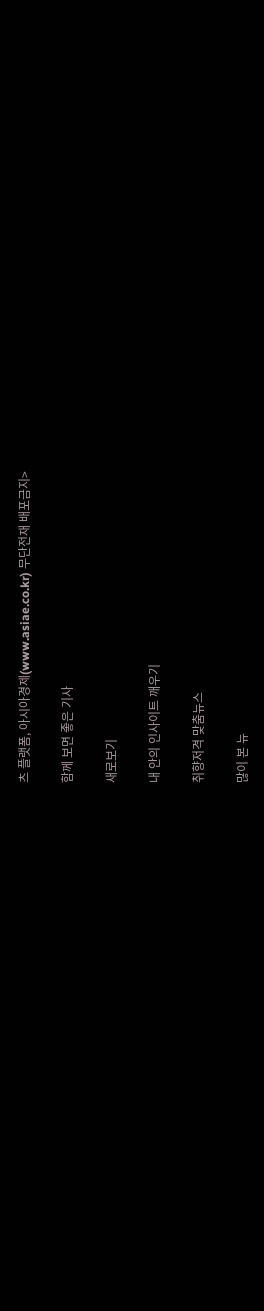츠 플랫폼, 아시아경제(www.asiae.co.kr) 무단전재 배포금지>

함께 보면 좋은 기사

새로보기

내 안의 인사이트 깨우기

취향저격 맞춤뉴스

많이 본 뉴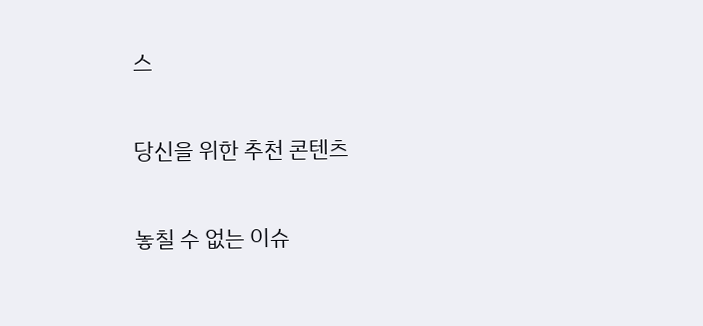스

당신을 위한 추천 콘텐츠

놓칠 수 없는 이슈